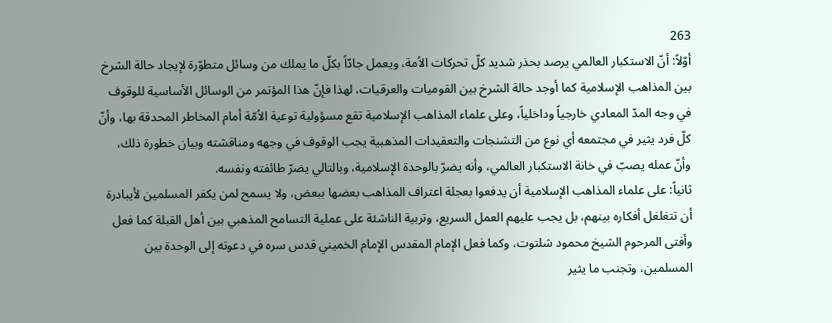263
أوّلاً: أنّ الاستكبار العالمي يرصد بحذر شديد كلّ تحركات الاُمة، ويعمل جادّاً بكلّ ما يملك من وسائل متطوّرة لإيجاد حالة الشرخ بين المذاهب الإسلامية كما أوجد حالة الشرخ بين القوميات والعرقيات، لهذا فإنّ هذا المؤتمر من الوسائل الأساسية للوقوف في وجه المدّ المعادي خارجياً وداخلياً، وعلى علماء المذاهب الإسلامية تقع مسؤولية توعية الاُمّة أمام المخاطر المحدقة بها، وأنّ كلّ فرد يثير في مجتمعه أي نوع من التشنجات والتعقيدات المذهبية يجب الوقوف في وجهه ومناقشته وبيان خطورة ذلك، وأنّ عمله يصبّ في خانة الاستكبار العالمي، وأنه يضرّ بالوحدة الإسلامية، وبالتالي يضرّ طائفته ونفسه.
ثانياً: على علماء المذاهب الإسلامية أن يدفعوا بعجلة اعتراف المذاهب بعضها ببعض، ولا يسمح لمن يكفر المسلمين لأيبادرة أن تتغلغل أفكاره بينهم، بل يجب عليهم العمل السريع، وتربية الناشئة على عملية التسامح المذهبي بين أهل القبلة كما فعل وأفتى المرحوم الشيخ محمود شلتوت، وكما فعل الإمام المقدس الإمام الخميني قدس سره في دعوته إلى الوحدة بين المسلمين، وتجنب ما يثير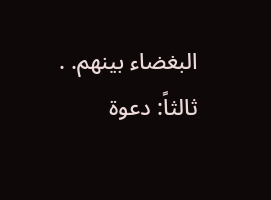البغضاء بينهم. .
ثالثاً: دعوة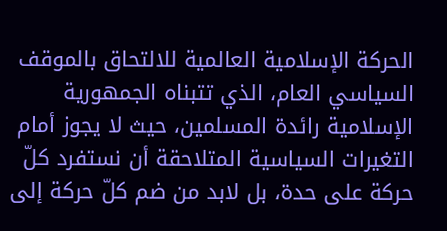الحركة الإسلامية العالمية للالتحاق بالموقف السياسي العام، الذي تتبناه الجمهورية الإسلامية رائدة المسلمين، حيث لا يجوز أمام التغيرات السياسية المتلاحقة أن نستفرد كلّ حركة على حدة، بل لابد من ضم كلّ حركة إلى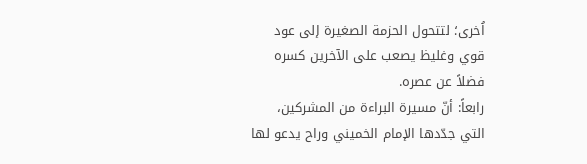اُخرى؛ لتتحول الحزمة الصغيرة إلى عود قوي وغليظ يصعب على الآخرين كسره فضلاً عن عصره.
رابعاً: أنّ مسيرة البراءة من المشركين، التي جدّدها الإمام الخميني وراح يدعو لها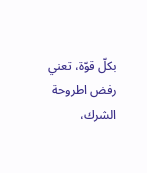بكلّ قوّة، تعني رفض اطروحة الشرك،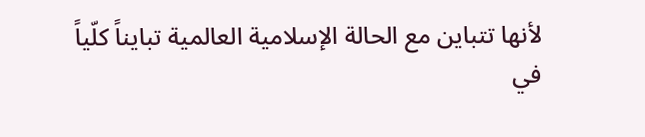لأنها تتباين مع الحالة الإسلامية العالمية تبايناً كلّياً في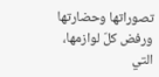تصوراتها وحضارتها ورفض كلّ لوازمها، التي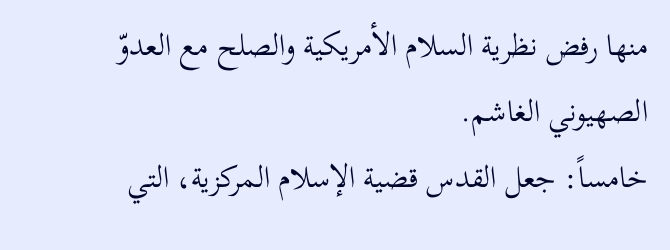منها رفض نظرية السلام الأمريكية والصلح مع العدوّ الصهيوني الغاشم.
خامساً: جعل القدس قضية الإسلام المركزية، التي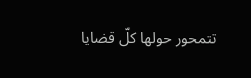تتمحور حولها كلّ قضايا